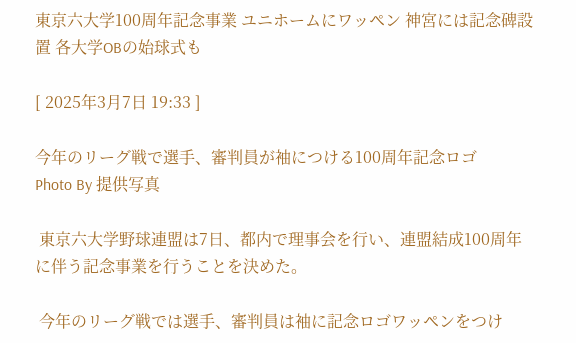東京六大学100周年記念事業 ユニホームにワッペン 神宮には記念碑設置 各大学OBの始球式も

[ 2025年3月7日 19:33 ]

今年のリーグ戦で選手、審判員が袖につける100周年記念ロゴ
Photo By 提供写真

 東京六大学野球連盟は7日、都内で理事会を行い、連盟結成100周年に伴う記念事業を行うことを決めた。

 今年のリーグ戦では選手、審判員は袖に記念ロゴワッペンをつけ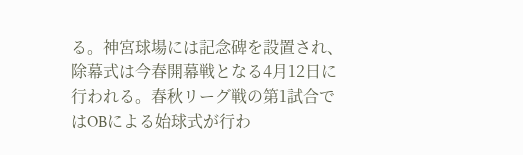る。神宮球場には記念碑を設置され、除幕式は今春開幕戦となる4月12日に行われる。春秋リーグ戦の第1試合ではOBによる始球式が行わ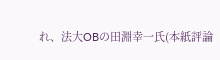れ、法大OBの田淵幸一氏(本紙評論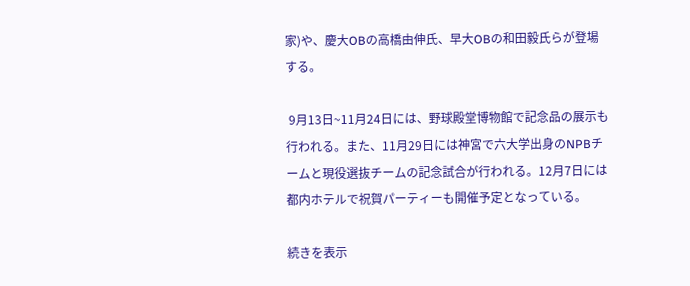家)や、慶大OBの高橋由伸氏、早大OBの和田毅氏らが登場する。

 9月13日~11月24日には、野球殿堂博物館で記念品の展示も行われる。また、11月29日には神宮で六大学出身のNPBチームと現役選抜チームの記念試合が行われる。12月7日には都内ホテルで祝賀パーティーも開催予定となっている。

続きを表示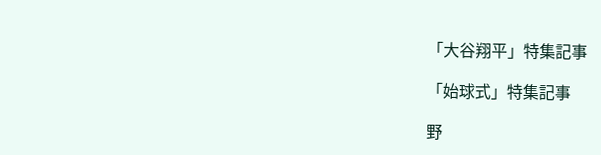「大谷翔平」特集記事

「始球式」特集記事

野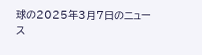球の2025年3月7日のニュース